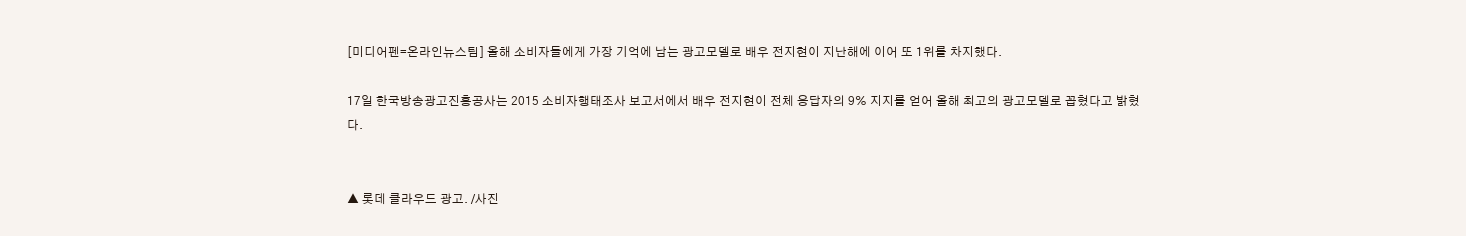[미디어펜=온라인뉴스팀] 올해 소비자들에게 가장 기억에 남는 광고모델로 배우 전지현이 지난해에 이어 또 1위를 차지했다.

17일 한국방송광고진흥공사는 2015 소비자행태조사 보고서에서 배우 전지현이 전체 응답자의 9% 지지를 얻어 올해 최고의 광고모델로 꼽혔다고 밝혔다.


▲ 롯데 클라우드 광고. /사진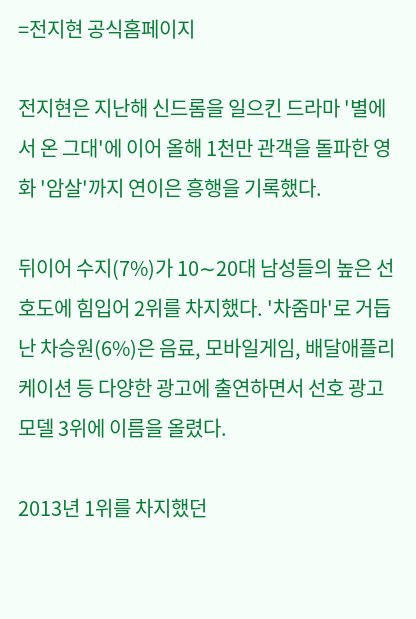=전지현 공식홈페이지

전지현은 지난해 신드롬을 일으킨 드라마 '별에서 온 그대'에 이어 올해 1천만 관객을 돌파한 영화 '암살'까지 연이은 흥행을 기록했다.

뒤이어 수지(7%)가 10∼20대 남성들의 높은 선호도에 힘입어 2위를 차지했다. '차줌마'로 거듭난 차승원(6%)은 음료, 모바일게임, 배달애플리케이션 등 다양한 광고에 출연하면서 선호 광고모델 3위에 이름을 올렸다.

2013년 1위를 차지했던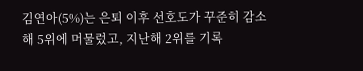김연아(5%)는 은퇴 이후 선호도가 꾸준히 감소해 5위에 머물렀고, 지난해 2위를 기록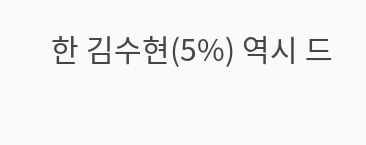한 김수현(5%) 역시 드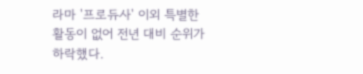라마 '프로듀사' 이외 특별한 활동이 없어 전년 대비 순위가 하락했다.